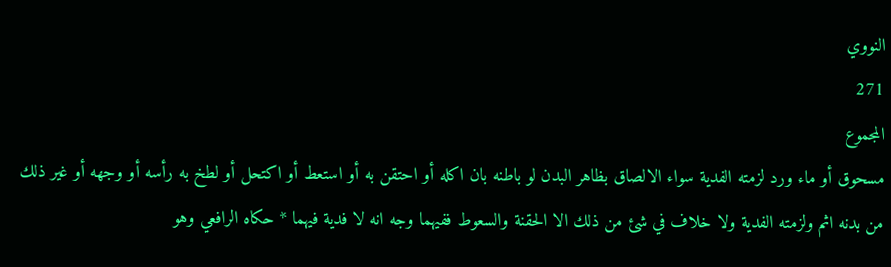النووي
271
المجموع
مسحوق أو ماء ورد لزمته الفدية سواء الالصاق بظاهر البدن لو باطنه بان اكله أو احتقن به أو استعط أو اكتحل أو لطخ به رأسه أو وجهه أو غير ذلك من بدنه اثم ولزمته الفدية ولا خلاف في شئ من ذلك الا الحقنة والسعوط ففيهما وجه انه لا فدية فيهما * حكاه الرافعي وهو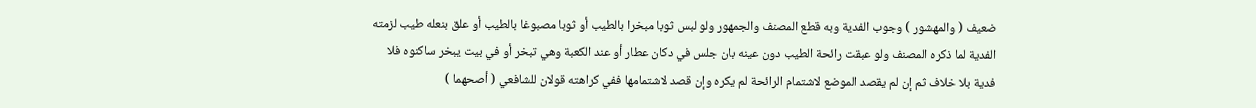ضعيف ( والمهشور ) وجوب الفدية وبه قطع المصنف والجمهور ولو لبس ثوبا مبخرا بالطيب أو ثوبا مصبوغا بالطيب أو علق بنعله طيب لزمته الفدية لما ذكره المصنف ولو عبقت رائحة الطيب دون عينه بان جلس في دكان عطار أو عند الكعبة وهي تبخر أو في بيت يبخر ساكنوه فلا فدية بلا خلاف ثم إن لم يقصد الموضع لاشتمام الرائحة لم يكره وإن قصد لاشتمامها ففي كراهته قولان للشافعي ( أصحهما )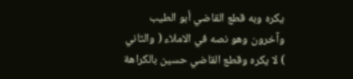يكره وبه قطع القاضي أبو الطيب وآخرون وهو نصه في الاملاء ( والثاني ) لا يكره وقطع القاضي حسين بالكراهة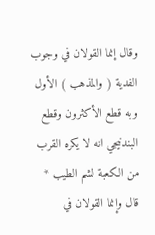وقال إنما القولان في وجوب الفدية ( والمذهب ) الأول وبه قطع الأكثرون وقطع البندنيجي انه لا يكره القرب من الكعبة لشم الطيب * قال وإنما القولان في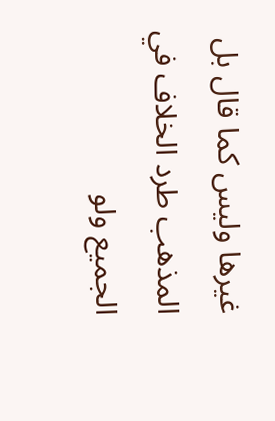غيرها وليس كما قال بل المذهب طرد الخلاف في الجميع ولو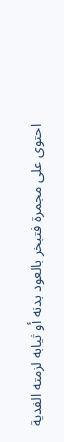احتوى على مجمرة فتبخر بالعود بدنه أو ثيابه لزمته الفدية